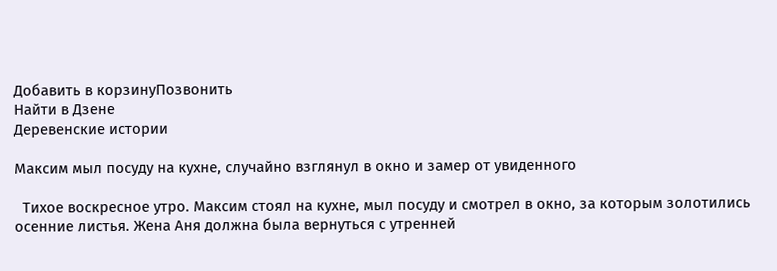Добавить в корзинуПозвонить
Найти в Дзене
Деревенские истории

Максим мыл посуду на кухне, случайно взглянул в окно и замер от увиденного

  Тихое воскресное утро. Максим стоял на кухне, мыл посуду и смотрел в окно, за которым золотились осенние листья. Жена Аня должна была вернуться с утренней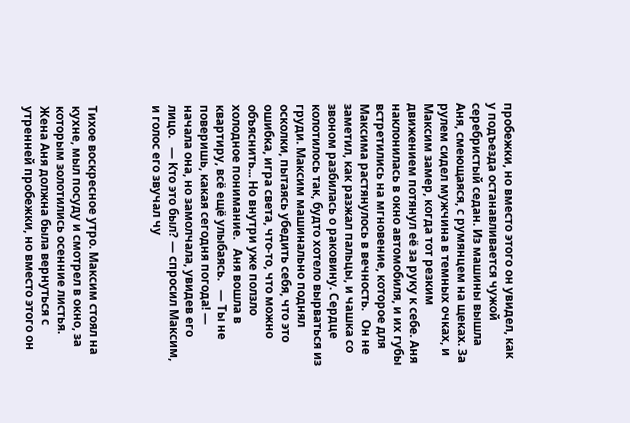пробежки, но вместо этого он увидел, как у подъезда останавливается чужой серебристый седан. Из машины вышла Аня, смеющаяся, с румянцем на щеках. За рулем сидел мужчина в темных очках, и Максим замер, когда тот резким движением потянул её за руку к себе. Аня наклонилась в окно автомобиля, и их губы встретились на мгновение, которое для Максима растянулось в вечность.   Он не заметил, как разжал пальцы, и чашка со звоном разбилась о раковину. Сердце колотилось так, будто хотело вырваться из груди. Максим машинально поднял осколки, пытаясь убедить себя, что это ошибка, игра света, что-то, что можно объяснить... Но внутри уже ползло холодное понимание.   Аня вошла в квартиру, всё ещё улыбаясь.   — Ты не поверишь, какая сегодня погода! — начала она, но замолчала, увидев его лицо.   — Кто это был? — спросил Максим, и голос его звучал чу



Тихое воскресное утро. Максим стоял на кухне, мыл посуду и смотрел в окно, за которым золотились осенние листья. Жена Аня должна была вернуться с утренней пробежки, но вместо этого он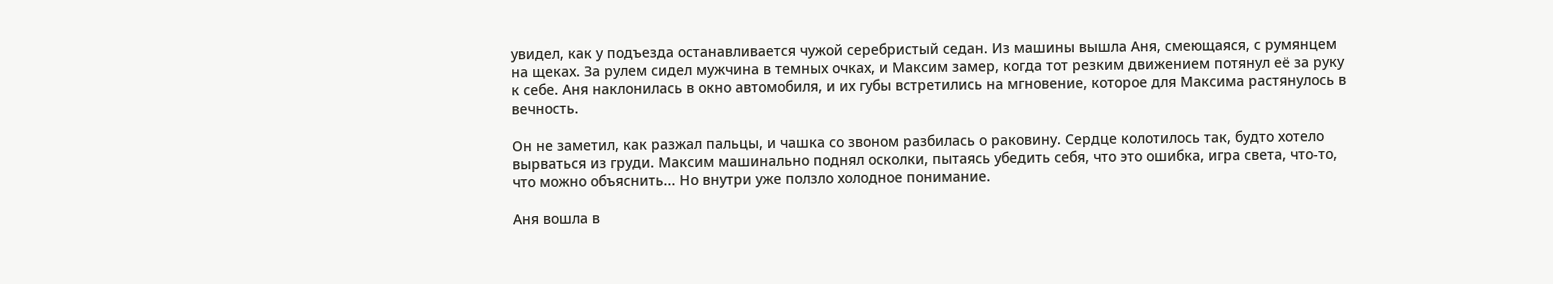увидел, как у подъезда останавливается чужой серебристый седан. Из машины вышла Аня, смеющаяся, с румянцем на щеках. За рулем сидел мужчина в темных очках, и Максим замер, когда тот резким движением потянул её за руку к себе. Аня наклонилась в окно автомобиля, и их губы встретились на мгновение, которое для Максима растянулось в вечность.

Он не заметил, как разжал пальцы, и чашка со звоном разбилась о раковину. Сердце колотилось так, будто хотело вырваться из груди. Максим машинально поднял осколки, пытаясь убедить себя, что это ошибка, игра света, что-то, что можно объяснить... Но внутри уже ползло холодное понимание.

Аня вошла в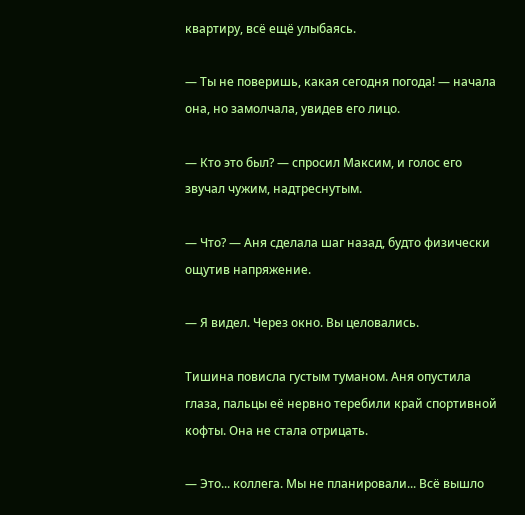квартиру, всё ещё улыбаясь.

— Ты не поверишь, какая сегодня погода! — начала она, но замолчала, увидев его лицо.

— Кто это был? — спросил Максим, и голос его звучал чужим, надтреснутым.

— Что? — Аня сделала шаг назад, будто физически ощутив напряжение.

— Я видел. Через окно. Вы целовались.

Тишина повисла густым туманом. Аня опустила глаза, пальцы её нервно теребили край спортивной кофты. Она не стала отрицать.

— Это... коллега. Мы не планировали... Всё вышло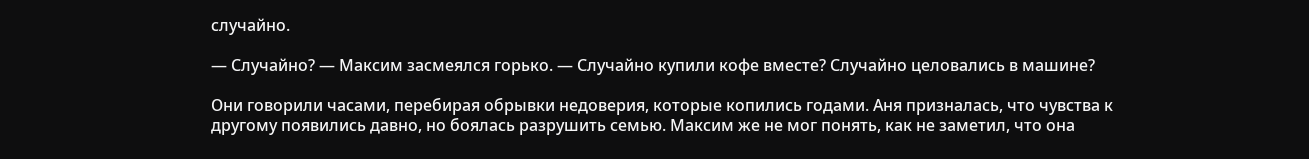случайно.

— Случайно? — Максим засмеялся горько. — Случайно купили кофе вместе? Случайно целовались в машине?

Они говорили часами, перебирая обрывки недоверия, которые копились годами. Аня призналась, что чувства к другому появились давно, но боялась разрушить семью. Максим же не мог понять, как не заметил, что она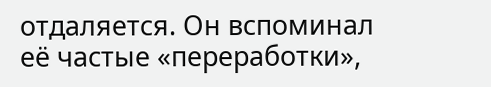отдаляется. Он вспоминал её частые «переработки»,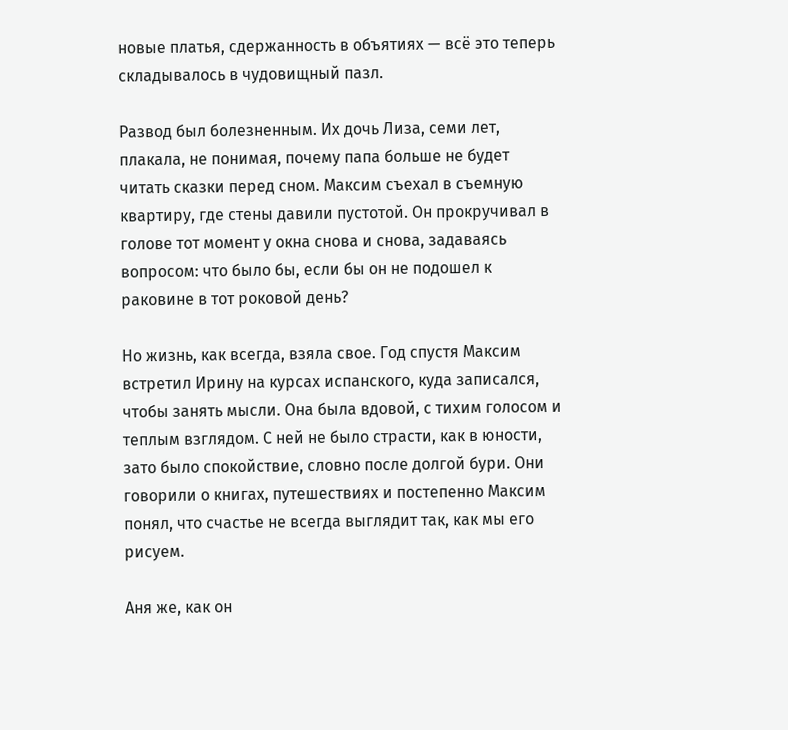новые платья, сдержанность в объятиях — всё это теперь складывалось в чудовищный пазл.

Развод был болезненным. Их дочь Лиза, семи лет, плакала, не понимая, почему папа больше не будет читать сказки перед сном. Максим съехал в съемную квартиру, где стены давили пустотой. Он прокручивал в голове тот момент у окна снова и снова, задаваясь вопросом: что было бы, если бы он не подошел к раковине в тот роковой день?

Но жизнь, как всегда, взяла свое. Год спустя Максим встретил Ирину на курсах испанского, куда записался, чтобы занять мысли. Она была вдовой, с тихим голосом и теплым взглядом. С ней не было страсти, как в юности, зато было спокойствие, словно после долгой бури. Они говорили о книгах, путешествиях и постепенно Максим понял, что счастье не всегда выглядит так, как мы его рисуем.

Аня же, как он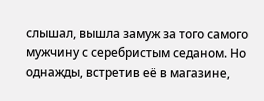слышал, вышла замуж за того самого мужчину с серебристым седаном. Но однажды, встретив её в магазине,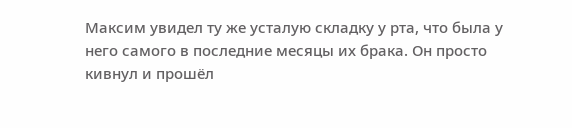Максим увидел ту же усталую складку у рта, что была у него самого в последние месяцы их брака. Он просто кивнул и прошёл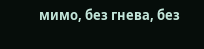мимо, без гнева, без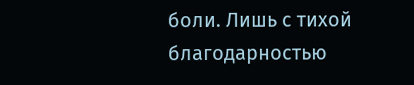боли. Лишь с тихой благодарностью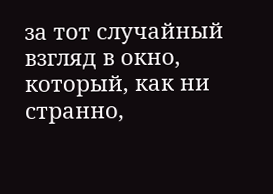за тот случайный взгляд в окно, который, как ни странно,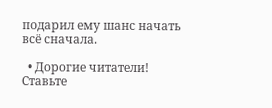подарил ему шанс начать всё сначала.

  • Дорогие читатели! Ставьте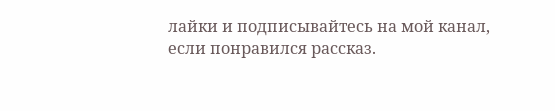лайки и подписывайтесь на мой канал, если понравился рассказ.